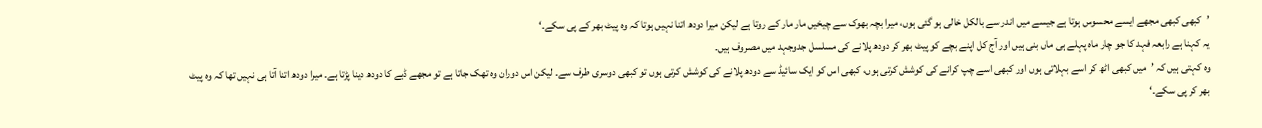’کبھی کبھی مجھے ایسے محسوس ہوتا ہے جیسے میں اندر سے بالکل خالی ہو گئی ہوں، میرا بچہ بھوک سے چیخیں مار مار کے روتا ہے لیکن میرا دودھ اتنا نہیں ہوتا کہ وہ پیٹ بھر کے پی سکے۔‘
یہ کہنا ہے رابعہ فہد کا جو چار ماہ پہلے ہی ماں بنی ہیں اور آج کل اپنے بچے کو پیٹ بھر کر دودھ پلانے کی مسلسل جدوجہد میں مصروف ہیں۔
وہ کہتی ہیں کہ ’میں کبھی اٹھ کر اسے بہلاتی ہوں اور کبھی اسے چپ کرانے کی کوشش کرتی ہوں، کبھی اس کو ایک سائیڈ سے دودھ پلانے کی کوشش کرتی ہوں تو کبھی دوسری طرف سے۔ لیکن اس دوران وہ تھک جاتا ہے تو مجھے ڈبے کا دودھ دینا پڑتا ہے۔ میرا دودھ اتنا آتا ہی نہیں تھا کہ وہ پیٹ بھر کر پی سکے۔‘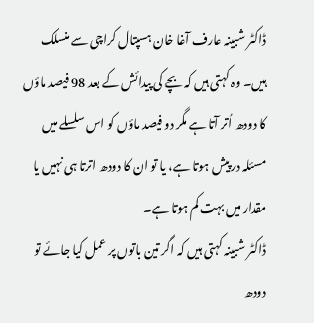ڈاکٹر شبینہ عارف آغا خان ہسپتال کراچی سے منسلک ہیں۔ وہ کہتی ہیں کہ بچے کی پیدائش کے بعد 98 فیصد ماؤں کا دودھ اُتر آتا ہے مگر دو فیصد ماؤں کو اس سلسلے میں مسئلہ درپیش ہوتا ہے، یا تو ان کا دودھ اترتا ہی نہیں یا مقدار میں بہت کم ہوتا ہے۔
ڈاکٹر شبینہ کہتی ہیں کہ اگر تین باتوں پر عمل کیا جائے تو دودھ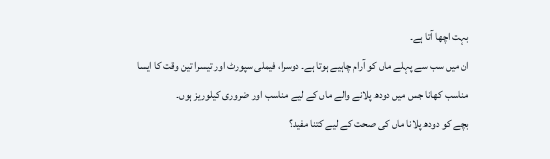بہت اچھا آتا ہے۔
ان میں سب سے پہلے ماں کو آرام چاہیے ہوتا ہے۔ دوسرا، فیملی سپورٹ اور تیسرا تین وقت کا ایسا مناسب کھانا جس میں دودھ پلانے والے ماں کے لیے مناسب اور ضروری کیلوریز ہوں۔
بچے کو دودھ پلانا ماں کی صحت کے لیے کتنا مفید؟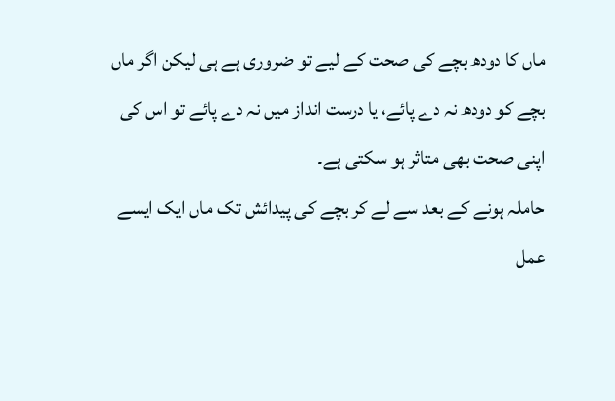ماں کا دودھ بچے کی صحت کے لیے تو ضروری ہے ہی لیکن اگر ماں بچے کو دودھ نہ دے پائے، یا درست انداز میں نہ دے پائے تو اس کی اپنی صحت بھی متاثر ہو سکتی ہے۔
حاملہ ہونے کے بعد سے لے کر بچے کی پیدائش تک ماں ایک ایسے عمل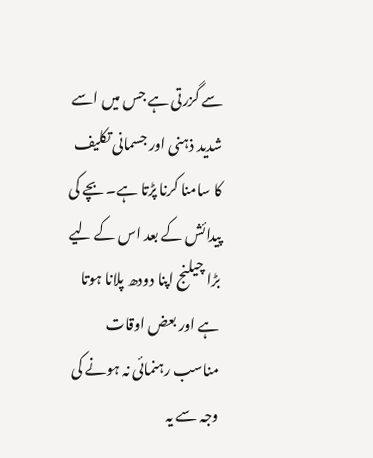سے گزرتی ہے جس میں اسے شدید ذہنی اور جسمانی تکلیف کا سامنا کرنا پڑتا ہے۔ بچے کی پیدائش کے بعد اس کے لیے بڑا چیلنج اپنا دودھ پلانا ہوتا ہے اور بعض اوقات مناسب رہنمائی نہ ہونے کی وجہ سے یہ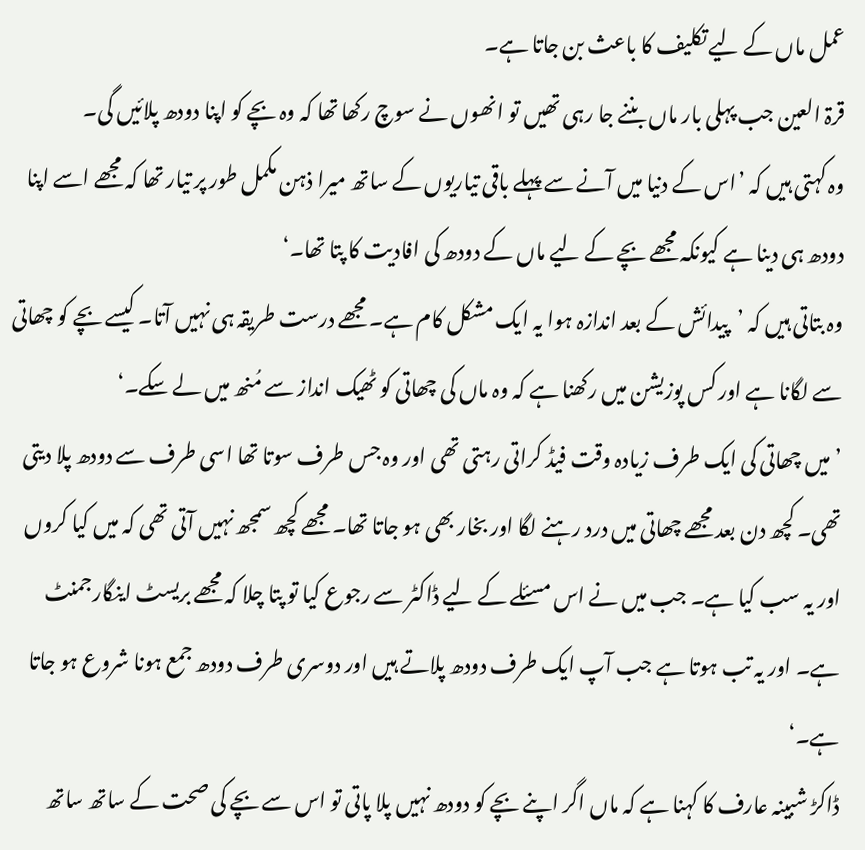عمل ماں کے لیے تکلیف کا باعث بن جاتا ہے۔
قرۃ العین جب پہلی بار ماں بننے جا رہی تھیں تو انھوں نے سوچ رکھا تھا کہ وہ بچے کو اپنا دودھ پلائیں گی۔
وہ کہتی ہیں کہ ’اس کے دنیا میں آنے سے پہلے باقی تیاریوں کے ساتھ میرا ذہن مکمل طور پر تیار تھا کہ مجھے اسے اپنا دودھ ہی دینا ہے کیونکہ مجھے بچے کے لیے ماں کے دودھ کی افادیت کا پتا تھا۔‘
وہ بتاتی ہیں کہ ’پیدائش کے بعد اندازہ ہوا یہ ایک مشکل کام ہے۔ مجھے درست طریقہ ہی نہیں آتا۔ کیسے بچے کو چھاتی سے لگانا ہے اور کس پوزیشن میں رکھنا ہے کہ وہ ماں کی چھاتی کو ٹھیک انداز سے مُنھ میں لے سکے۔‘
’میں چھاتی کی ایک طرف زیادہ وقت فیڈ کراتی رہتی تھی اور وہ جس طرف سوتا تھا اسی طرف سے دودھ پلا دیتی تھی۔ کچھ دن بعد مجھے چھاتی میں درد رہنے لگا اور بخار بھی ہو جاتا تھا۔ مجھے کچھ سمجھ نہیں آتی تھی کہ میں کیا کروں اور یہ سب کیا ہے۔ جب میں نے اس مسئلے کے لیے ڈاکٹر سے رجوع کیا تو پتا چلا کہ مجھے بریسٹ اینگارجمنٹ ہے۔ اور یہ تب ہوتا ہے جب آپ ایک طرف دودھ پلاتے ہیں اور دوسری طرف دودھ جمع ہونا شروع ہو جاتا ہے۔‘
ڈاکڑ شبینہ عارف کا کہنا ہے کہ ماں اگر اپنے بچے کو دودھ نہیں پلا پاتی تو اس سے بچے کی صحت کے ساتھ ساتھ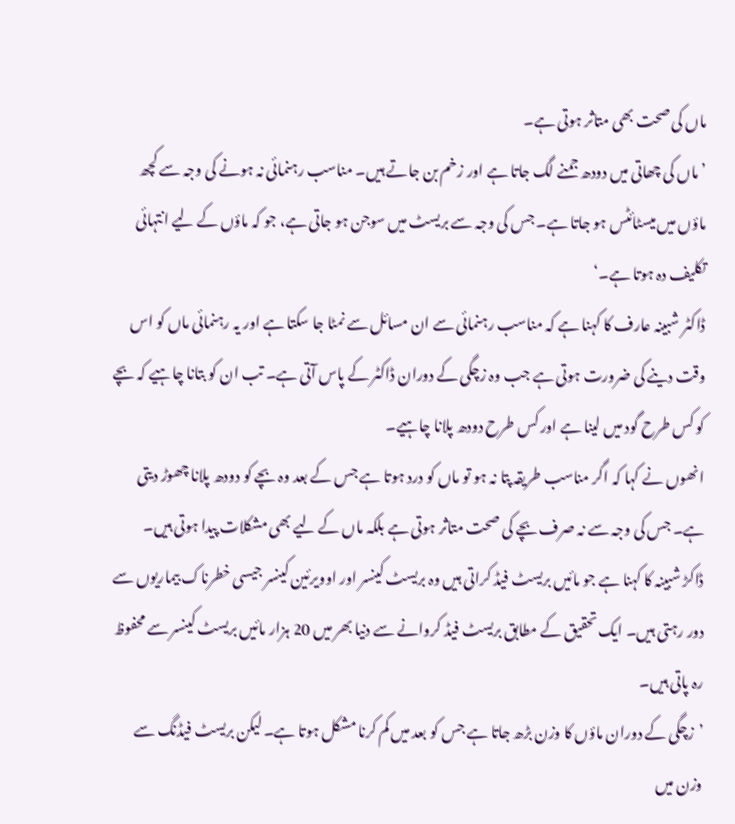ماں کی صحت بھی متاثر ہوتی ہے۔
’ماں کی چھاتی میں دودھ جمنے لگ جاتا ہے اور زخم بن جاتے ہیں۔ مناسب رہنمائی نہ ہونے کی وجہ سے کچھ ماؤں میں میسٹائٹس ہو جاتا ہے۔ جس کی وجہ سے بریسٹ میں سوجن ہو جاتی ہے، جو کہ ماؤں کے لیے انتہائی تکلیف دہ ہوتا ہے۔‘
ڈاکٹر شبینہ عارف کا کہنا ہے کہ مناسب رہنمائی سے ان مسائل سے نمٹا جا سکتا ہے اور یہ رہنمائی ماں کو اس وقت دینے کی ضرورت ہوتی ہے جب وہ زچگی کے دوران ڈاکٹر کے پاس آتی ہے۔ تب ان کو بتانا چاہیے کہ بچے کو کس طرح گود میں لینا ہے اور کس طرح دودھ پلانا چاہیے۔
انھوں نے کہا کہ اگر مناسب طریقہ پتا نہ ہو تو ماں کو درد ہوتا ہے جس کے بعد وہ بچے کو دودھ پلانا چھوڑ دیتی ہے۔ جس کی وجہ سے نہ صرف بچے کی صحت متاثر ہوتی ہے بلکہ ماں کے لیے بھی مشکلات پیدا ہوتی ہیں۔
ڈاکڑ شبینہ کا کہنا ہے جو مائیں بریسٹ فیڈ کراتی ہیں وہ بریسٹ کینسر اور اوویرئین کینسر جیسی خطرناک بیماریوں سے دور رہتی ہیں۔ ایک تحقیق کے مطابق بریسٹ فیڈ کروانے سے دنیا بھر میں 20 ہزار مائیں بریسٹ کینسر سے محفوظ رہ پاتی ہیں۔
’زچگی کے دوران ماؤں کا وزن بڑھ جاتا ہے جس کو بعد میں کم کرنا مشکل ہوتا ہے۔ لیکن بریسٹ فیڈنگ سے وزن میں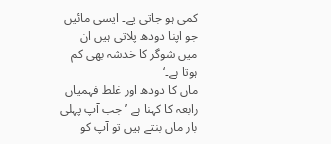کمی ہو جاتی یے۔ ایسی مائیں جو اپنا دودھ پلاتی ہیں ان میں شوگر کا خدشہ بھی کم ہوتا ہے۔‘
ماں کا دودھ اور غلط فہمیاں
رابعہ کا کہنا ہے ’جب آپ پہلی بار ماں بنتے ہیں تو آپ کو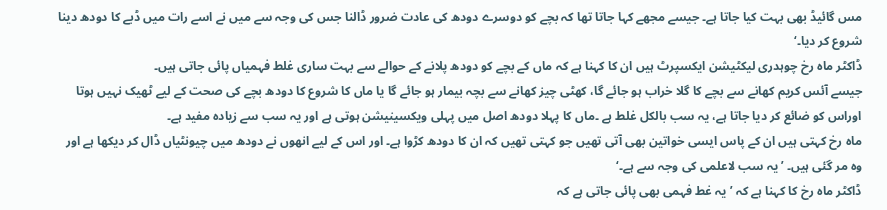مس گائیڈ بھی بہت کیا جاتا ہے۔ جیسے مجھے کہا جاتا تھا کہ بچے کو دوسرے دودھ کی عادت ضرور ڈالنا جس کی وجہ سے میں نے اسے رات میں ڈبے کا دودھ دینا شروع کر دیا۔‘
ڈاکٹر ماہ رخ چوہدری لیکٹیشن ایکسپرٹ ہیں ان کا کہنا ہے کہ ماں کے بچے کو دودھ پلانے کے حوالے سے بہت ساری غلط فہمیاں پائی جاتی ہیں۔
جیسے آئس کریم کھانے سے بچے کا گلا خراب ہو جائے گا، کھٹی چیز کھانے سے بچہ بیمار ہو جائے گا یا ماں کا شروع کا دودھ بچے کی صحت کے لیے ٹھیک نہیں ہوتا اوراس کو ضائع کر دیا جاتا ہے، یہ سب بالکل غلط ہے ۔ماں کا پہلا دودھ اصل میں پہلی ویکسینیشن ہوتی ہے اور یہ سب سے زیادہ مفید ہے۔
ماہ رخ کہتی ہیں ان کے پاس ایسی خواتین بھی آتی تھیں جو کہتی تھیں کہ ان کا دودھ کڑوا ہے۔ اور اس کے لیے انھوں نے دودھ میں چیونٹیاں ڈال کر دیکھا ہے اور وہ مر گئی ہیں۔ ’یہ سب لاعلمی کی وجہ سے ہے۔‘
ڈاکٹر ماہ رخ کا کہنا ہے کہ ’یہ غط فہمی بھی پائی جاتی ہے کہ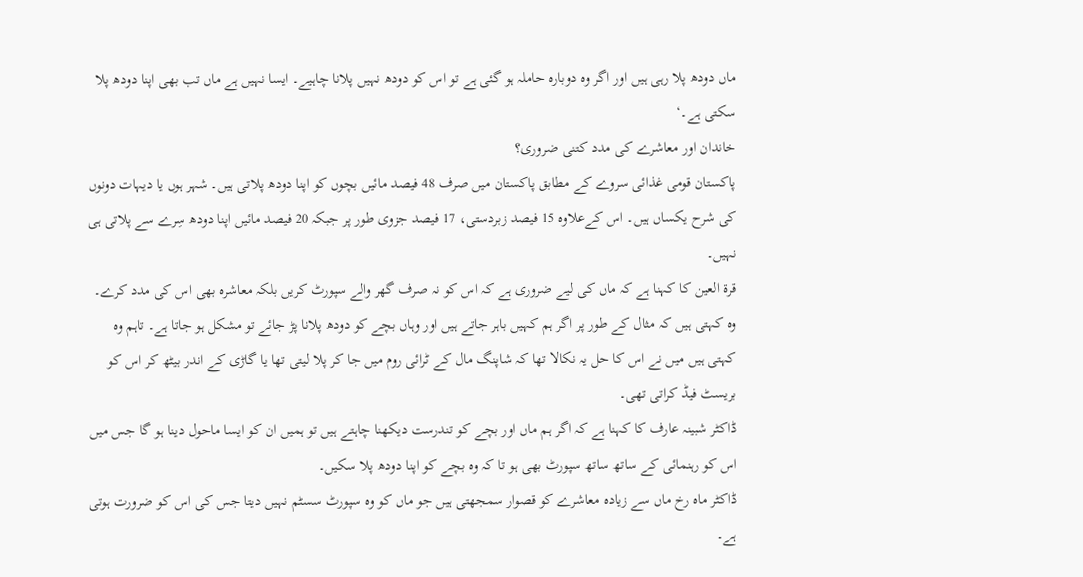ماں دودھ پلا رہی ہیں اور اگر وہ دوبارہ حاملہ ہو گئی ہے تو اس کو دودھ نہیں پلانا چاہیے۔ ایسا نہیں ہے ماں تب بھی اپنا دودھ پلا سکتی ہے۔‘
خاندان اور معاشرے کی مدد کتنی ضروری؟
پاکستان قومی غذائی سروے کے مطابق پاکستان میں صرف 48 فیصد مائیں بچوں کو اپنا دودھ پلاتی ہیں۔ شہر ہوں یا دیہات دونوں کی شرح یکساں ہیں۔ اس کےعلاوہ 15 فیصد زبردستی، 17 فیصد جزوی طور پر جبکہ 20 فیصد مائیں اپنا دودھ سِرے سے پلاتی ہی نہیں۔
قرۃ العین کا کہنا ہے کہ ماں کی لیے ضروری ہے کہ اس کو نہ صرف گھر والے سپورٹ کریں بلکہ معاشرہ بھی اس کی مدد کرے۔
وہ کہتی ہیں کہ مثال کے طور پر اگر ہم کہیں باہر جاتے ہیں اور وہاں بچے کو دودھ پلانا پڑ جائے تو مشکل ہو جاتا ہے۔ تاہم وہ کہتی ہیں میں نے اس کا حل یہ نکالا تھا کہ شاپنگ مال کے ٹرائی روم میں جا کر پلا لیتی تھا یا گاڑی کے اندر بیٹھ کر اس کو بریسٹ فیڈ کراتی تھی۔
ڈاکٹر شبینہ عارف کا کہنا ہے کہ اگر ہم ماں اور بچے کو تندرست دیکھنا چاہتے ہیں تو ہمیں ان کو ایسا ماحول دینا ہو گا جس میں اس کو رہنمائی کے ساتھ ساتھ سپورٹ بھی ہو تا کہ وہ بچے کو اپنا دودھ پلا سکیں۔
ڈاکٹر ماہ رخ ماں سے زیادہ معاشرے کو قصوار سمجھتی ہیں جو ماں کو وہ سپورٹ سسٹم نہیں دیتا جس کی اس کو ضرورت ہوتی ہے۔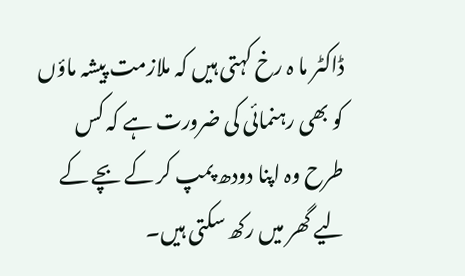ڈاکٹر ما ہ رخ کہتی ہیں کہ ملازمت پیشہ ماؤں کو بھی رہنمائی کی ضرورت ہے کہ کس طرح وہ اپنا دودھ پمپ کر کے بچے کے لیے گھر میں رکھ سکتی ہیں۔